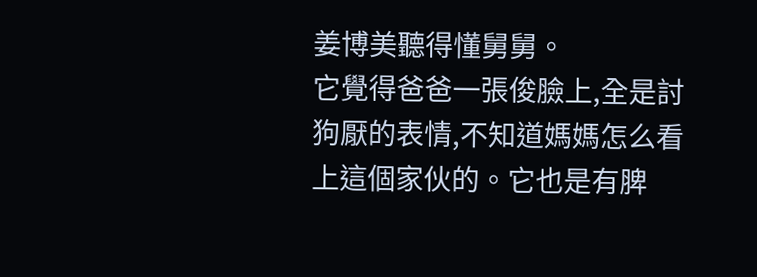姜博美聽得懂舅舅。
它覺得爸爸一張俊臉上,全是討狗厭的表情,不知道媽媽怎么看上這個家伙的。它也是有脾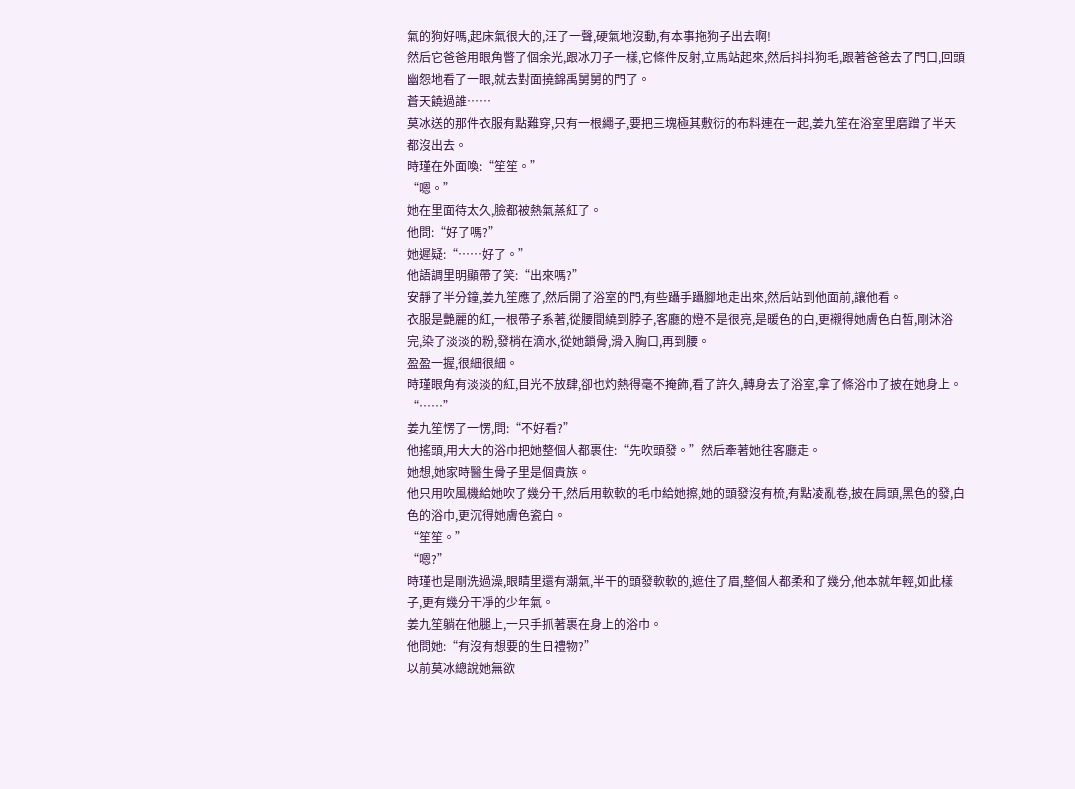氣的狗好嗎,起床氣很大的,汪了一聲,硬氣地沒動,有本事拖狗子出去啊!
然后它爸爸用眼角瞥了個余光,跟冰刀子一樣,它條件反射,立馬站起來,然后抖抖狗毛,跟著爸爸去了門口,回頭幽怨地看了一眼,就去對面撓錦禹舅舅的門了。
蒼天饒過誰……
莫冰送的那件衣服有點難穿,只有一根繩子,要把三塊極其敷衍的布料連在一起,姜九笙在浴室里磨蹭了半天都沒出去。
時瑾在外面喚:“笙笙。”
“嗯。”
她在里面待太久,臉都被熱氣蒸紅了。
他問:“好了嗎?”
她遲疑:“……好了。”
他語調里明顯帶了笑:“出來嗎?”
安靜了半分鐘,姜九笙應了,然后開了浴室的門,有些躡手躡腳地走出來,然后站到他面前,讓他看。
衣服是艷麗的紅,一根帶子系著,從腰間繞到脖子,客廳的燈不是很亮,是暖色的白,更襯得她膚色白皙,剛沐浴完,染了淡淡的粉,發梢在滴水,從她鎖骨,滑入胸口,再到腰。
盈盈一握,很細很細。
時瑾眼角有淡淡的紅,目光不放肆,卻也灼熱得毫不掩飾,看了許久,轉身去了浴室,拿了條浴巾了披在她身上。
“……”
姜九笙愣了一愣,問:“不好看?”
他搖頭,用大大的浴巾把她整個人都裹住:“先吹頭發。”然后牽著她往客廳走。
她想,她家時醫生骨子里是個貴族。
他只用吹風機給她吹了幾分干,然后用軟軟的毛巾給她擦,她的頭發沒有梳,有點凌亂卷,披在肩頭,黑色的發,白色的浴巾,更沉得她膚色瓷白。
“笙笙。”
“嗯?”
時瑾也是剛洗過澡,眼睛里還有潮氣,半干的頭發軟軟的,遮住了眉,整個人都柔和了幾分,他本就年輕,如此樣子,更有幾分干凈的少年氣。
姜九笙躺在他腿上,一只手抓著裹在身上的浴巾。
他問她:“有沒有想要的生日禮物?”
以前莫冰總說她無欲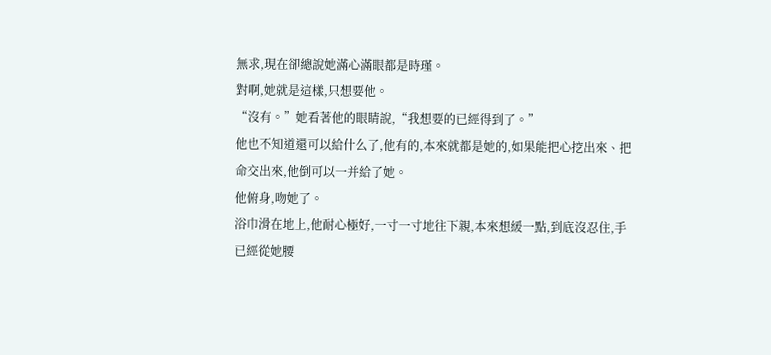無求,現在卻總說她滿心滿眼都是時瑾。
對啊,她就是這樣,只想要他。
“沒有。”她看著他的眼睛說,“我想要的已經得到了。”
他也不知道還可以給什么了,他有的,本來就都是她的,如果能把心挖出來、把命交出來,他倒可以一并給了她。
他俯身,吻她了。
浴巾滑在地上,他耐心極好,一寸一寸地往下親,本來想緩一點,到底沒忍住,手已經從她腰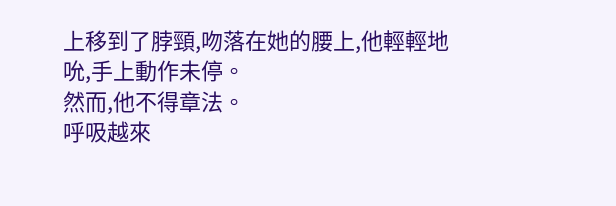上移到了脖頸,吻落在她的腰上,他輕輕地吮,手上動作未停。
然而,他不得章法。
呼吸越來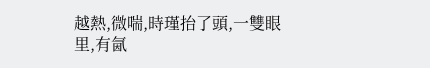越熱,微喘,時瑾抬了頭,一雙眼里,有氤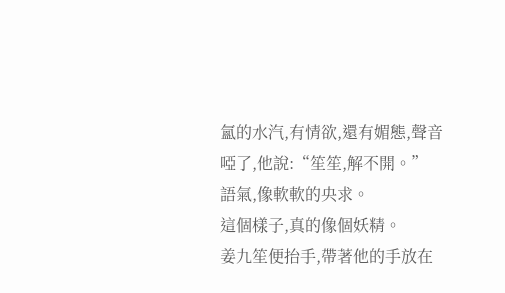氳的水汽,有情欲,還有媚態,聲音啞了,他說:“笙笙,解不開。”
語氣,像軟軟的央求。
這個樣子,真的像個妖精。
姜九笙便抬手,帶著他的手放在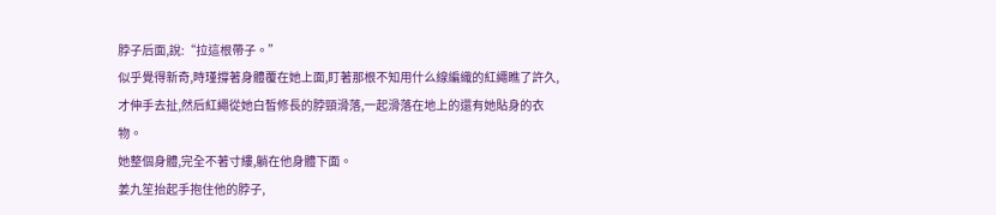脖子后面,說:“拉這根帶子。”
似乎覺得新奇,時瑾撐著身體覆在她上面,盯著那根不知用什么線編織的紅繩瞧了許久,才伸手去扯,然后紅繩從她白皙修長的脖頸滑落,一起滑落在地上的還有她貼身的衣物。
她整個身體,完全不著寸縷,躺在他身體下面。
姜九笙抬起手抱住他的脖子,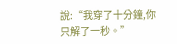說:“我穿了十分鐘,你只解了一秒。”